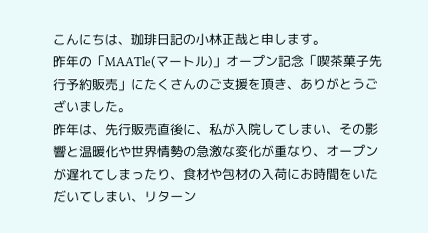こんにちは、珈琲日記の小林正哉と申します。
昨年の「MAATle(マートル)」オープン記念「喫茶菓子先行予約販売」にたくさんのご支援を頂き、ありがとうございました。
昨年は、先行販売直後に、私が入院してしまい、その影響と温暖化や世界情勢の急激な変化が重なり、オープンが遅れてしまったり、食材や包材の入荷にお時間をいただいてしまい、リターン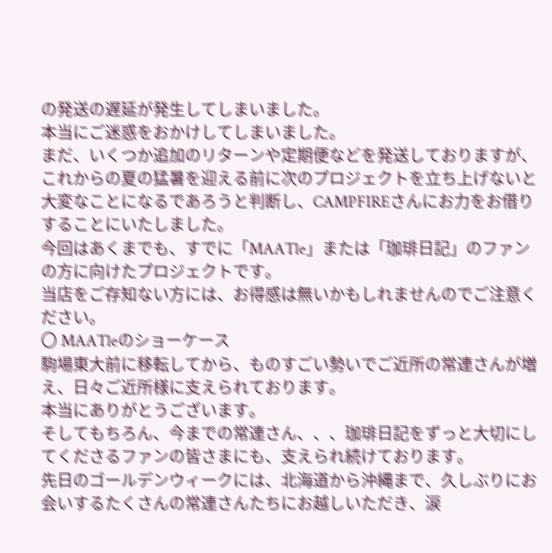の発送の遅延が発生してしまいました。
本当にご迷惑をおかけしてしまいました。
まだ、いくつか追加のリターンや定期便などを発送しておりますが、これからの夏の猛暑を迎える前に次のプロジェクトを立ち上げないと大変なことになるであろうと判断し、CAMPFIREさんにお力をお借りすることにいたしました。
今回はあくまでも、すでに「MAATle」または「珈琲日記」のファンの方に向けたプロジェクトです。
当店をご存知ない方には、お得感は無いかもしれませんのでご注意ください。
〇 MAATleのショーケース
駒場東大前に移転してから、ものすごい勢いでご近所の常連さんが増え、日々ご近所様に支えられております。
本当にありがとうございます。
そしてもちろん、今までの常連さん、、、珈琲日記をずっと大切にしてくださるファンの皆さまにも、支えられ続けております。
先日のゴールデンウィークには、北海道から沖縄まで、久しぶりにお会いするたくさんの常連さんたちにお越しいただき、涙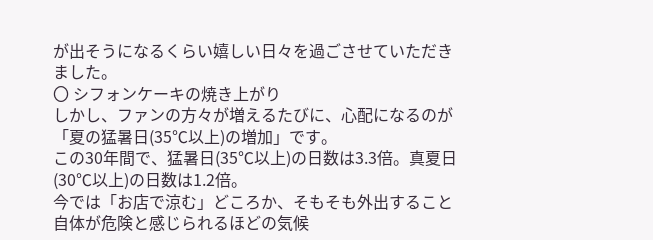が出そうになるくらい嬉しい日々を過ごさせていただきました。
〇 シフォンケーキの焼き上がり
しかし、ファンの方々が増えるたびに、心配になるのが「夏の猛暑日(35℃以上)の増加」です。
この30年間で、猛暑日(35℃以上)の日数は3.3倍。真夏日(30℃以上)の日数は1.2倍。
今では「お店で涼む」どころか、そもそも外出すること自体が危険と感じられるほどの気候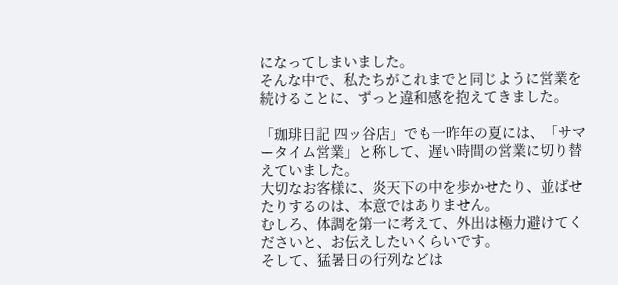になってしまいました。
そんな中で、私たちがこれまでと同じように営業を続けることに、ずっと違和感を抱えてきました。

「珈琲日記 四ッ谷店」でも一昨年の夏には、「サマータイム営業」と称して、遅い時間の営業に切り替えていました。
大切なお客様に、炎天下の中を歩かせたり、並ばせたりするのは、本意ではありません。
むしろ、体調を第一に考えて、外出は極力避けてくださいと、お伝えしたいくらいです。
そして、猛暑日の行列などは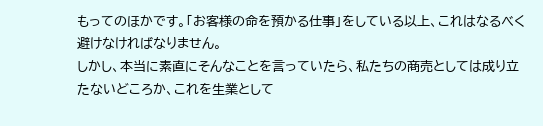もってのほかです。「お客様の命を預かる仕事」をしている以上、これはなるべく避けなければなりません。
しかし、本当に素直にそんなことを言っていたら、私たちの商売としては成り立たないどころか、これを生業として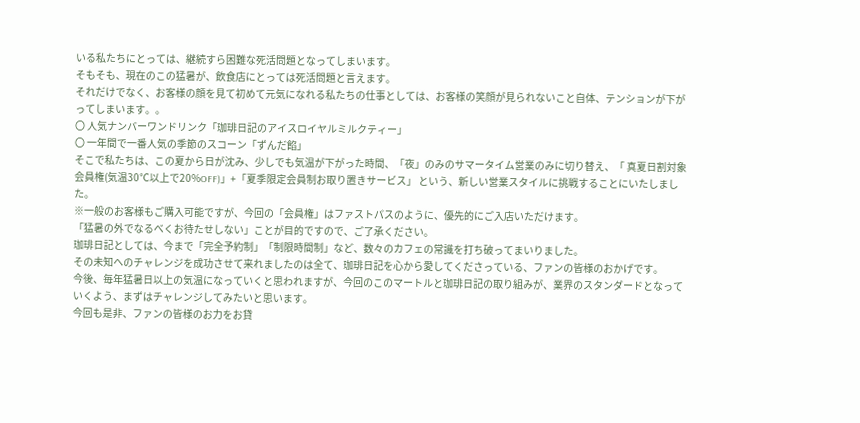いる私たちにとっては、継続すら困難な死活問題となってしまいます。
そもそも、現在のこの猛暑が、飲食店にとっては死活問題と言えます。
それだけでなく、お客様の顔を見て初めて元気になれる私たちの仕事としては、お客様の笑顔が見られないこと自体、テンションが下がってしまいます。。
〇 人気ナンバーワンドリンク「珈琲日記のアイスロイヤルミルクティー」
〇 一年間で一番人気の季節のスコーン「ずんだ餡」
そこで私たちは、この夏から日が沈み、少しでも気温が下がった時間、「夜」のみのサマータイム営業のみに切り替え、「 真夏日割対象会員権(気温30℃以上で20%OFF)」+「夏季限定会員制お取り置きサービス」 という、新しい営業スタイルに挑戦することにいたしました。
※一般のお客様もご購入可能ですが、今回の「会員権」はファストパスのように、優先的にご入店いただけます。
「猛暑の外でなるべくお待たせしない」ことが目的ですので、ご了承ください。
珈琲日記としては、今まで「完全予約制」「制限時間制」など、数々のカフェの常識を打ち破ってまいりました。
その未知へのチャレンジを成功させて来れましたのは全て、珈琲日記を心から愛してくださっている、ファンの皆様のおかげです。
今後、毎年猛暑日以上の気温になっていくと思われますが、今回のこのマートルと珈琲日記の取り組みが、業界のスタンダードとなっていくよう、まずはチャレンジしてみたいと思います。
今回も是非、ファンの皆様のお力をお貸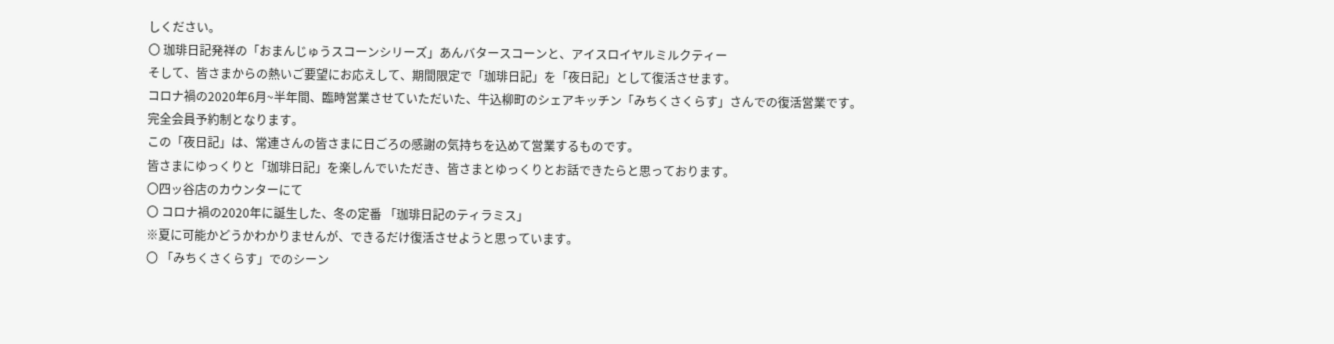しください。
〇 珈琲日記発祥の「おまんじゅうスコーンシリーズ」あんバタースコーンと、アイスロイヤルミルクティー
そして、皆さまからの熱いご要望にお応えして、期間限定で「珈琲日記」を「夜日記」として復活させます。
コロナ禍の2020年6月~半年間、臨時営業させていただいた、牛込柳町のシェアキッチン「みちくさくらす」さんでの復活営業です。
完全会員予約制となります。
この「夜日記」は、常連さんの皆さまに日ごろの感謝の気持ちを込めて営業するものです。
皆さまにゆっくりと「珈琲日記」を楽しんでいただき、皆さまとゆっくりとお話できたらと思っております。
〇四ッ谷店のカウンターにて
〇 コロナ禍の2020年に誕生した、冬の定番 「珈琲日記のティラミス」
※夏に可能かどうかわかりませんが、できるだけ復活させようと思っています。
〇 「みちくさくらす」でのシーン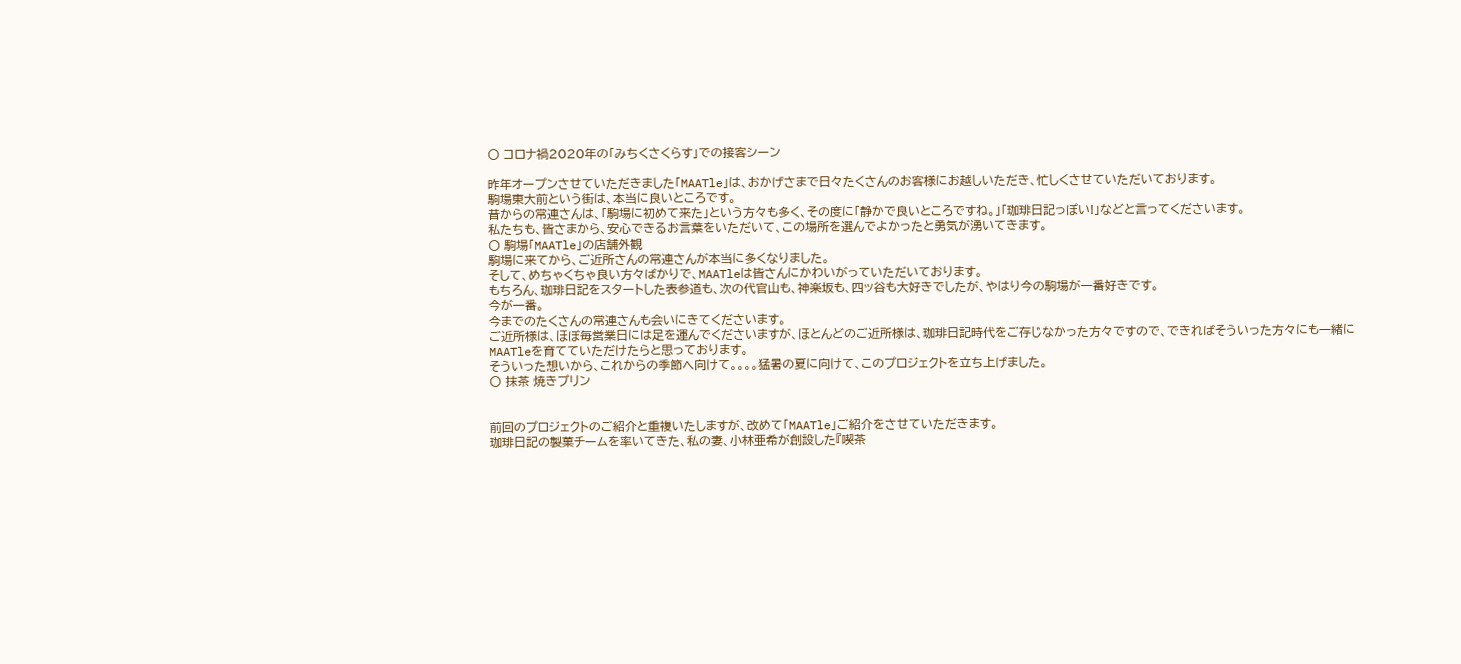〇 コロナ禍2020年の「みちくさくらす」での接客シーン

昨年オープンさせていただきました「MAATle」は、おかげさまで日々たくさんのお客様にお越しいただき、忙しくさせていただいております。
駒場東大前という街は、本当に良いところです。
昔からの常連さんは、「駒場に初めて来た」という方々も多く、その度に「静かで良いところですね。」「珈琲日記っぽい!」などと言ってくださいます。
私たちも、皆さまから、安心できるお言葉をいただいて、この場所を選んでよかったと勇気が湧いてきます。
〇 駒場「MAATle」の店舗外観
駒場に来てから、ご近所さんの常連さんが本当に多くなりました。
そして、めちゃくちゃ良い方々ばかりで、MAATleは皆さんにかわいがっていただいております。
もちろん、珈琲日記をスタートした表参道も、次の代官山も、神楽坂も、四ッ谷も大好きでしたが、やはり今の駒場が一番好きです。
今が一番。
今までのたくさんの常連さんも会いにきてくださいます。
ご近所様は、ほぼ毎営業日には足を運んでくださいますが、ほとんどのご近所様は、珈琲日記時代をご存じなかった方々ですので、できればそういった方々にも一緒にMAATleを育てていただけたらと思っております。
そういった想いから、これからの季節へ向けて。。。。猛暑の夏に向けて、このプロジェクトを立ち上げました。
〇 抹茶 焼きプリン


前回のプロジェクトのご紹介と重複いたしますが、改めて「MAATle」ご紹介をさせていただきます。
珈琲日記の製菓チームを率いてきた、私の妻、小林亜希が創設した『喫茶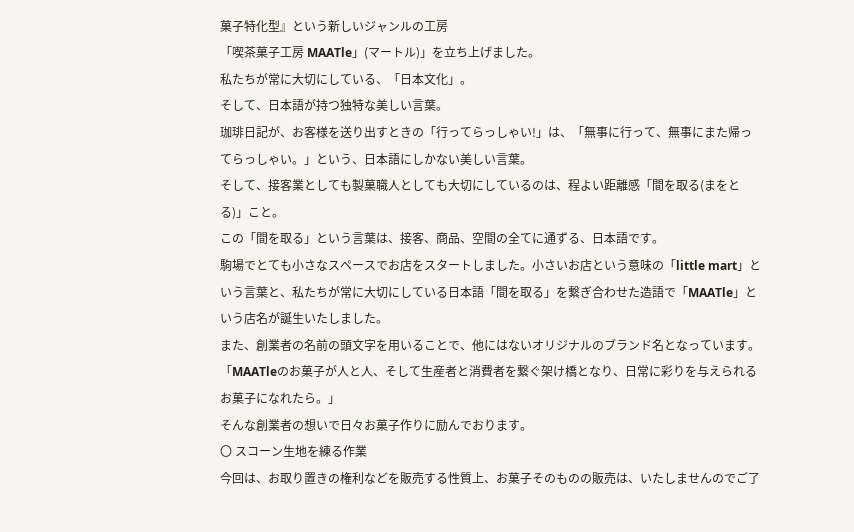菓子特化型』という新しいジャンルの工房
「喫茶菓子工房 MAATle」(マートル)」を立ち上げました。
私たちが常に大切にしている、「日本文化」。
そして、日本語が持つ独特な美しい言葉。
珈琲日記が、お客様を送り出すときの「行ってらっしゃい!」は、「無事に行って、無事にまた帰ってらっしゃい。」という、日本語にしかない美しい言葉。
そして、接客業としても製菓職人としても大切にしているのは、程よい距離感「間を取る(まをとる)」こと。
この「間を取る」という言葉は、接客、商品、空間の全てに通ずる、日本語です。
駒場でとても小さなスペースでお店をスタートしました。小さいお店という意味の「little mart」という言葉と、私たちが常に大切にしている日本語「間を取る」を繋ぎ合わせた造語で「MAATle」という店名が誕生いたしました。
また、創業者の名前の頭文字を用いることで、他にはないオリジナルのブランド名となっています。
「MAATleのお菓子が人と人、そして生産者と消費者を繋ぐ架け橋となり、日常に彩りを与えられるお菓子になれたら。」
そんな創業者の想いで日々お菓子作りに励んでおります。
〇 スコーン生地を練る作業
今回は、お取り置きの権利などを販売する性質上、お菓子そのものの販売は、いたしませんのでご了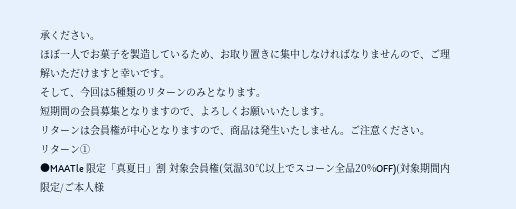承ください。
ほぼ一人でお菓子を製造しているため、お取り置きに集中しなければなりませんので、ご理解いただけますと幸いです。
そして、今回は5種類のリターンのみとなります。
短期間の会員募集となりますので、よろしくお願いいたします。
リターンは会員権が中心となりますので、商品は発生いたしません。ご注意ください。
リターン①
●MAATle 限定「真夏日」割 対象会員権(気温30℃以上でスコーン全品20%OFF)(対象期間内限定/ご本人様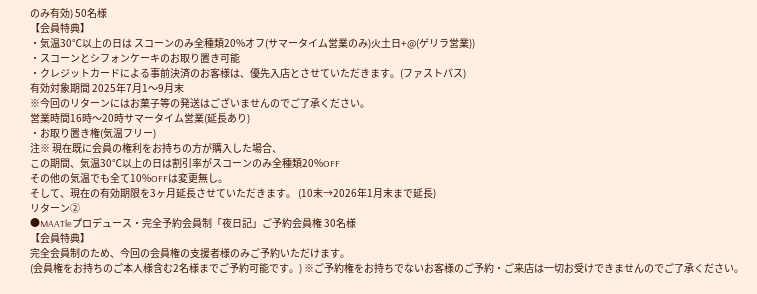のみ有効) 50名様
【会員特典】
・気温30℃以上の日は スコーンのみ全種類20%オフ(サマータイム営業のみ)火土日+@(ゲリラ営業))
・スコーンとシフォンケーキのお取り置き可能
・クレジットカードによる事前決済のお客様は、優先入店とさせていただきます。(ファストパス)
有効対象期間 2025年7月1〜9月末
※今回のリターンにはお菓子等の発送はございませんのでご了承ください。
営業時間16時〜20時サマータイム営業(延長あり)
・お取り置き権(気温フリー)
注※ 現在既に会員の権利をお持ちの方が購入した場合、
この期間、気温30℃以上の日は割引率がスコーンのみ全種類20%OFF
その他の気温でも全て10%OFFは変更無し。
そして、現在の有効期限を3ヶ月延長させていただきます。 (10末→2026年1月末まで延長)
リターン②
●MAATleプロデュース・完全予約会員制「夜日記」ご予約会員権 30名様
【会員特典】
完全会員制のため、今回の会員権の支援者様のみご予約いただけます。
(会員権をお持ちのご本人様含む2名様までご予約可能です。) ※ご予約権をお持ちでないお客様のご予約・ご来店は一切お受けできませんのでご了承ください。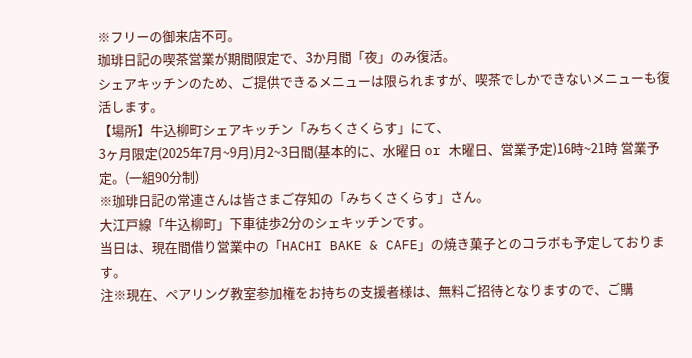※フリーの御来店不可。
珈琲日記の喫茶営業が期間限定で、3か月間「夜」のみ復活。
シェアキッチンのため、ご提供できるメニューは限られますが、喫茶でしかできないメニューも復活します。
【場所】牛込柳町シェアキッチン「みちくさくらす」にて、
3ヶ月限定(2025年7月~9月)月2~3日間(基本的に、水曜日 or 木曜日、営業予定)16時~21時 営業予定。(一組90分制)
※珈琲日記の常連さんは皆さまご存知の「みちくさくらす」さん。
大江戸線「牛込柳町」下車徒歩2分のシェキッチンです。
当日は、現在間借り営業中の「HACHI BAKE & CAFE」の焼き菓子とのコラボも予定しております。
注※現在、ペアリング教室参加権をお持ちの支援者様は、無料ご招待となりますので、ご購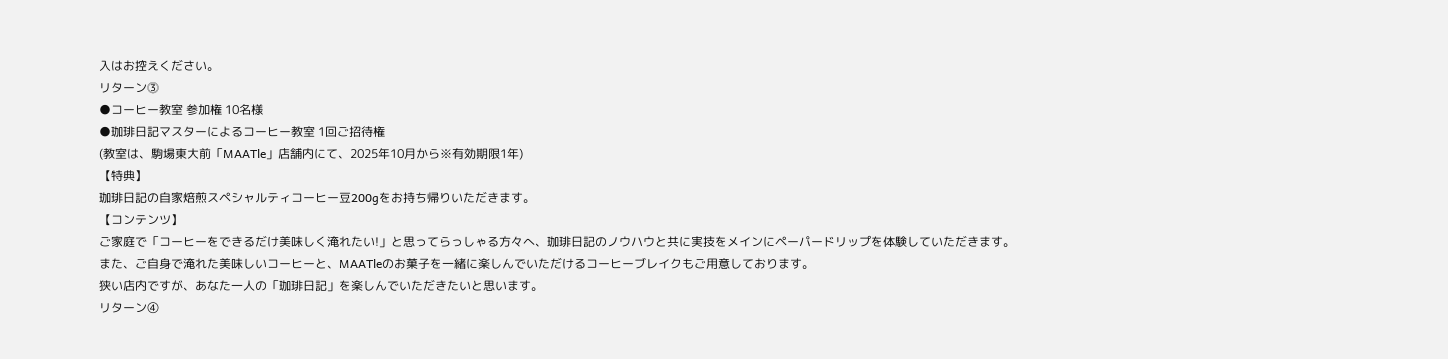入はお控えください。
リターン⓷
●コーヒー教室 参加権 10名様
●珈琲日記マスターによるコーヒー教室 1回ご招待権
(教室は、駒場東大前「MAATle」店舗内にて、2025年10月から※有効期限1年)
【特典】
珈琲日記の自家焙煎スペシャルティコーヒー豆200gをお持ち帰りいただきます。
【コンテンツ】
ご家庭で「コーヒーをできるだけ美味しく淹れたい!」と思ってらっしゃる方々へ、珈琲日記のノウハウと共に実技をメインにペーパードリップを体験していただきます。
また、ご自身で淹れた美味しいコーヒーと、MAATleのお菓子を一緒に楽しんでいただけるコーヒーブレイクもご用意しております。
狭い店内ですが、あなた一人の「珈琲日記」を楽しんでいただきたいと思います。
リターン④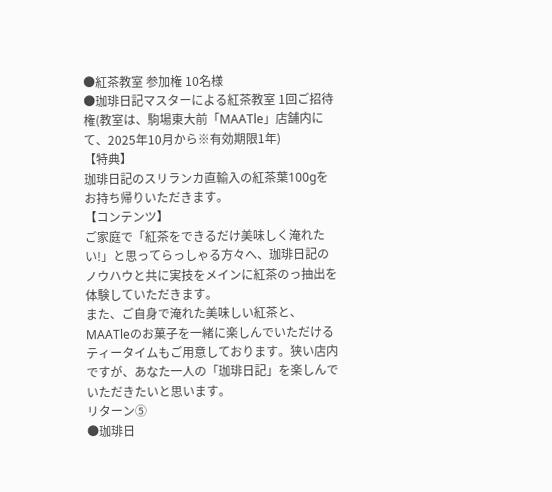●紅茶教室 参加権 10名様
●珈琲日記マスターによる紅茶教室 1回ご招待権(教室は、駒場東大前「MAATle」店舗内にて、2025年10月から※有効期限1年)
【特典】
珈琲日記のスリランカ直輸入の紅茶葉100gをお持ち帰りいただきます。
【コンテンツ】
ご家庭で「紅茶をできるだけ美味しく淹れたい!」と思ってらっしゃる方々へ、珈琲日記のノウハウと共に実技をメインに紅茶のっ抽出を体験していただきます。
また、ご自身で淹れた美味しい紅茶と、MAATleのお菓子を一緒に楽しんでいただけるティータイムもご用意しております。狭い店内ですが、あなた一人の「珈琲日記」を楽しんでいただきたいと思います。
リターン⑤
●珈琲日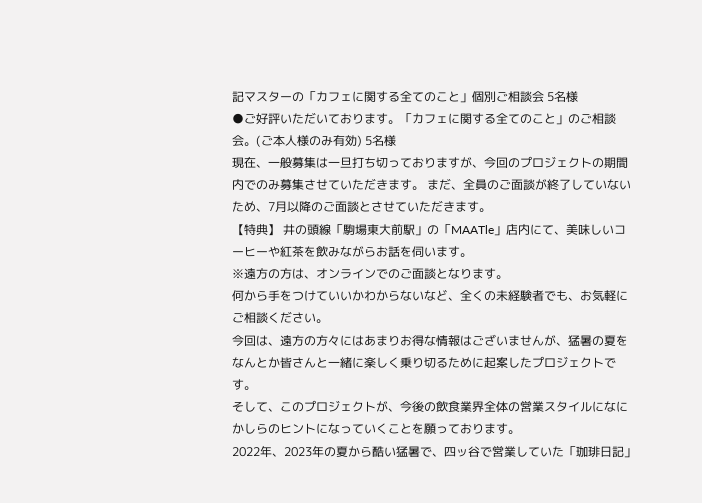記マスターの「カフェに関する全てのこと」個別ご相談会 5名様
●ご好評いただいております。「カフェに関する全てのこと」のご相談会。(ご本人様のみ有効) 5名様
現在、一般募集は一旦打ち切っておりますが、今回のプロジェクトの期間内でのみ募集させていただきます。 まだ、全員のご面談が終了していないため、7月以降のご面談とさせていただきます。
【特典】 井の頭線「駒場東大前駅」の「MAATle」店内にて、美味しいコーヒーや紅茶を飲みながらお話を伺います。
※遠方の方は、オンラインでのご面談となります。
何から手をつけていいかわからないなど、全くの未経験者でも、お気軽にご相談ください。
今回は、遠方の方々にはあまりお得な情報はございませんが、猛暑の夏をなんとか皆さんと一緒に楽しく乗り切るために起案したプロジェクトです。
そして、このプロジェクトが、今後の飲食業界全体の営業スタイルになにかしらのヒントになっていくことを願っております。
2022年、2023年の夏から酷い猛暑で、四ッ谷で営業していた「珈琲日記」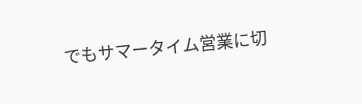でもサマータイム営業に切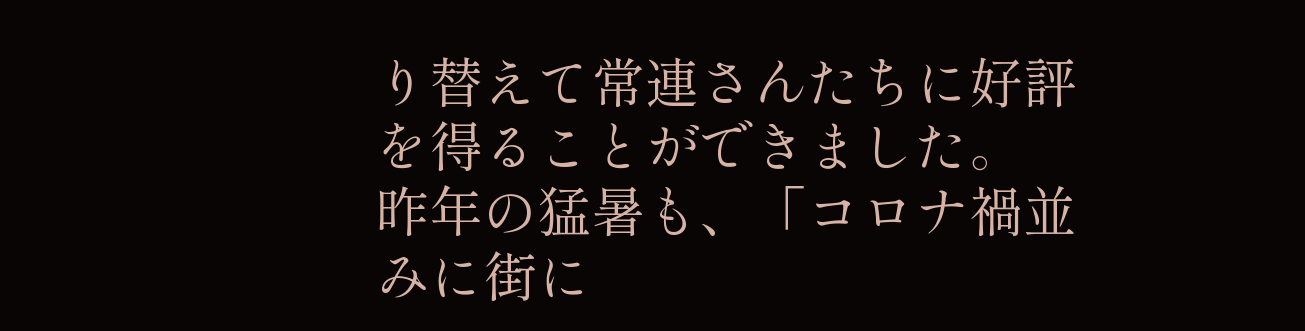り替えて常連さんたちに好評を得ることができました。
昨年の猛暑も、「コロナ禍並みに街に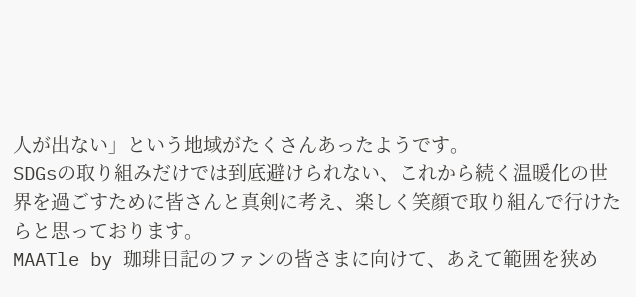人が出ない」という地域がたくさんあったようです。
SDGsの取り組みだけでは到底避けられない、これから続く温暖化の世界を過ごすために皆さんと真剣に考え、楽しく笑顔で取り組んで行けたらと思っております。
MAATle by 珈琲日記のファンの皆さまに向けて、あえて範囲を狭め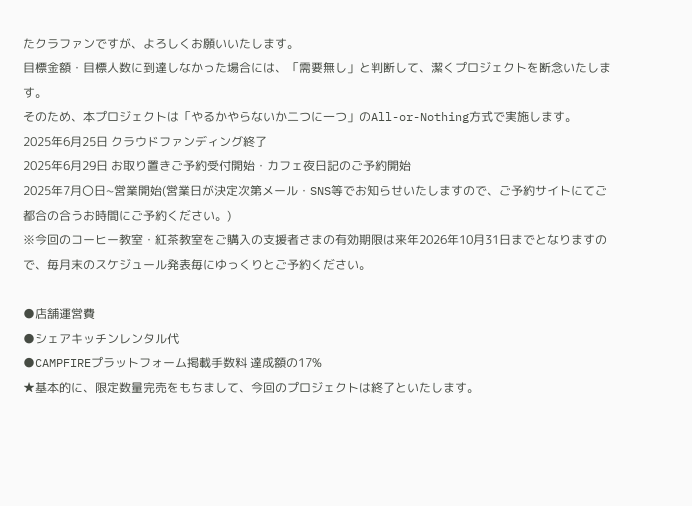たクラファンですが、よろしくお願いいたします。
目標金額・目標人数に到達しなかった場合には、「需要無し」と判断して、潔くプロジェクトを断念いたします。
そのため、本プロジェクトは「やるかやらないか二つに一つ」のAll-or-Nothing方式で実施します。
2025年6月25日 クラウドファンディング終了
2025年6月29日 お取り置きご予約受付開始・カフェ夜日記のご予約開始
2025年7月〇日~営業開始(営業日が決定次第メール・SNS等でお知らせいたしますので、ご予約サイトにてご都合の合うお時間にご予約ください。)
※今回のコーヒー教室・紅茶教室をご購入の支援者さまの有効期限は来年2026年10月31日までとなりますので、毎月末のスケジュール発表毎にゆっくりとご予約ください。

●店舗運営費
●シェアキッチンレンタル代
●CAMPFIREプラットフォーム掲載手数料 達成額の17%
★基本的に、限定数量完売をもちまして、今回のプロジェクトは終了といたします。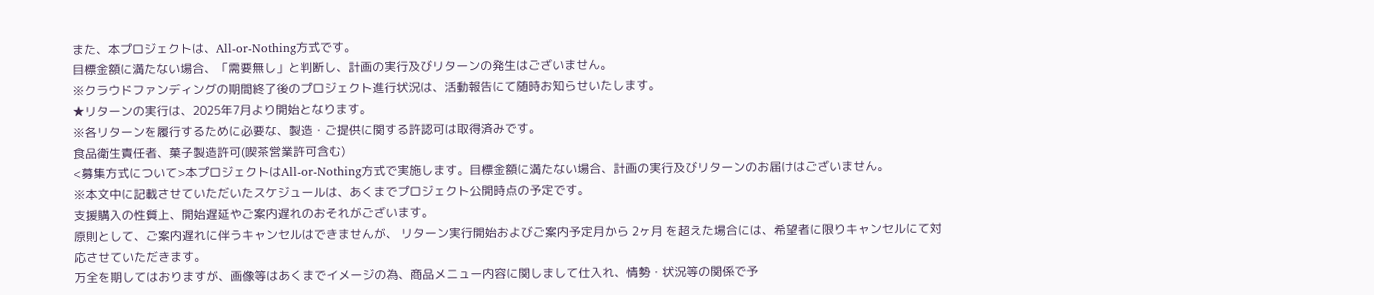また、本プロジェクトは、All-or-Nothing方式です。
目標金額に満たない場合、「需要無し」と判断し、計画の実行及びリターンの発生はございません。
※クラウドファンディングの期間終了後のプロジェクト進行状況は、活動報告にて随時お知らせいたします。
★リターンの実行は、2025年7月より開始となります。
※各リターンを履行するために必要な、製造・ご提供に関する許認可は取得済みです。
食品衛生責任者、菓子製造許可(喫茶営業許可含む)
<募集方式について>本プロジェクトはAll-or-Nothing方式で実施します。目標金額に満たない場合、計画の実行及びリターンのお届けはございません。
※本文中に記載させていただいたスケジュールは、あくまでプロジェクト公開時点の予定です。
支援購入の性質上、開始遅延やご案内遅れのおそれがございます。
原則として、ご案内遅れに伴うキャンセルはできませんが、 リターン実行開始およびご案内予定月から 2ヶ月 を超えた場合には、希望者に限りキャンセルにて対応させていただきます。
万全を期してはおりますが、画像等はあくまでイメージの為、商品メニュー内容に関しまして仕入れ、情勢・状況等の関係で予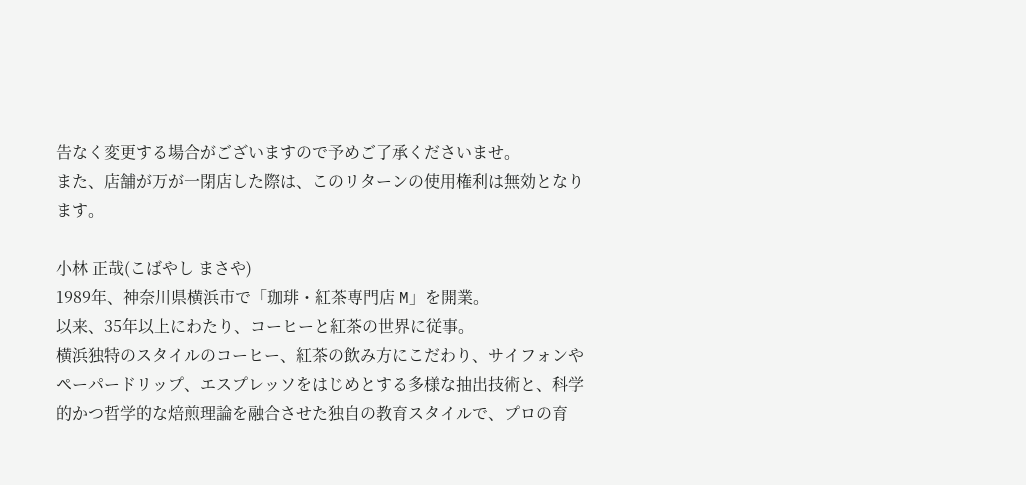告なく変更する場合がございますので予めご了承くださいませ。
また、店舗が万が一閉店した際は、このリターンの使用権利は無効となります。

小林 正哉(こばやし まさや)
1989年、神奈川県横浜市で「珈琲・紅茶専門店 M」を開業。
以来、35年以上にわたり、コーヒーと紅茶の世界に従事。
横浜独特のスタイルのコーヒー、紅茶の飲み方にこだわり、サイフォンやペーパードリップ、エスプレッソをはじめとする多様な抽出技術と、科学的かつ哲学的な焙煎理論を融合させた独自の教育スタイルで、プロの育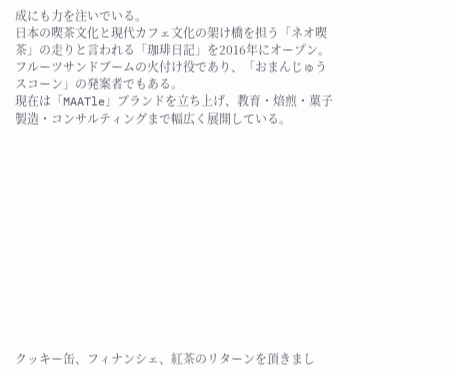成にも力を注いでいる。
日本の喫茶文化と現代カフェ文化の架け橋を担う「ネオ喫茶」の走りと言われる「珈琲日記」を2016年にオープン。
フルーツサンドブームの火付け役であり、「おまんじゅうスコーン」の発案者でもある。
現在は「MAATle」ブランドを立ち上げ、教育・焙煎・菓子製造・コンサルティングまで幅広く展開している。













クッキー缶、フィナンシェ、紅茶のリターンを頂きまし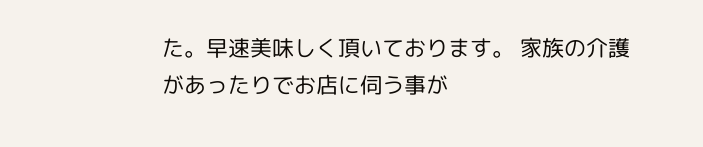た。早速美味しく頂いております。 家族の介護があったりでお店に伺う事が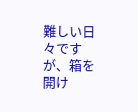難しい日々ですが、箱を開け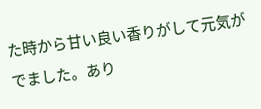た時から甘い良い香りがして元気がでました。あり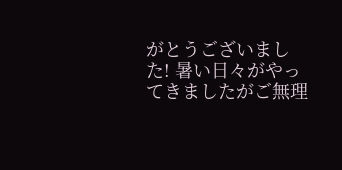がとうございました! 暑い日々がやってきましたがご無理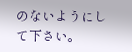のないようにして下さい。